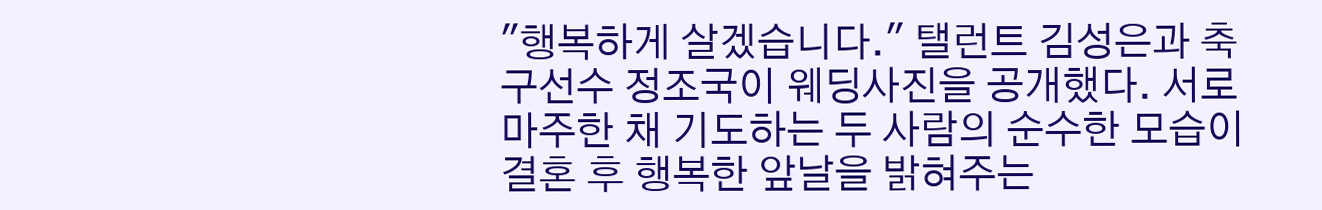"행복하게 살겠습니다." 탤런트 김성은과 축구선수 정조국이 웨딩사진을 공개했다. 서로 마주한 채 기도하는 두 사람의 순수한 모습이 결혼 후 행복한 앞날을 밝혀주는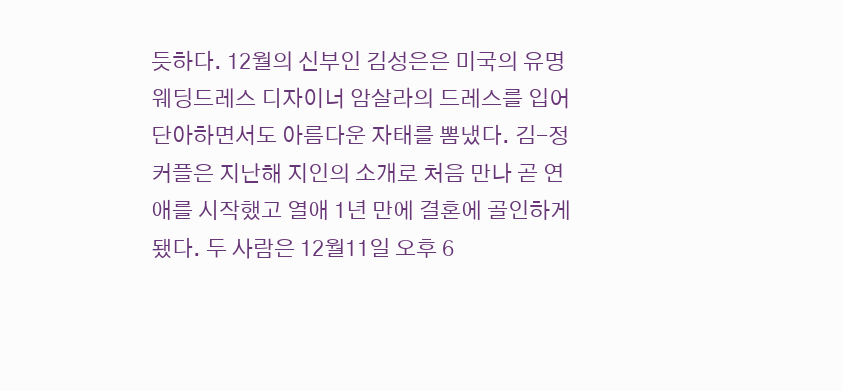듯하다. 12월의 신부인 김성은은 미국의 유명 웨딩드레스 디자이너 암살라의 드레스를 입어 단아하면서도 아름다운 자태를 뽐냈다. 김-정 커플은 지난해 지인의 소개로 처음 만나 곧 연애를 시작했고 열애 1년 만에 결혼에 골인하게 됐다. 두 사람은 12월11일 오후 6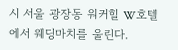시 서울 광장동 워커힐 W호텔에서 웨딩마치를 울린다.